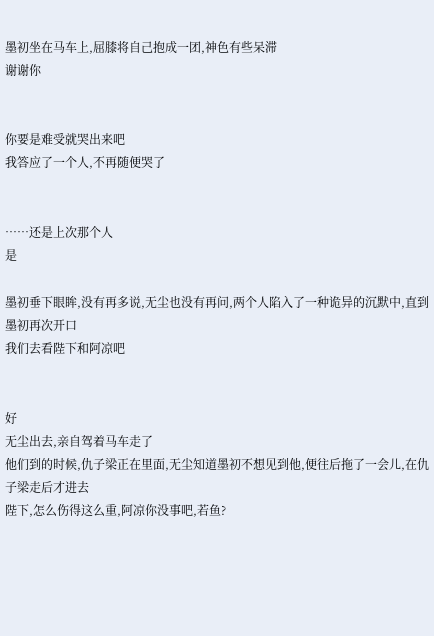墨初坐在马车上,屈膝将自己抱成一团,神色有些呆滞
谢谢你


你要是难受就哭出来吧
我答应了一个人,不再随便哭了


……还是上次那个人
是

墨初垂下眼眸,没有再多说,无尘也没有再问,两个人陷入了一种诡异的沉默中,直到墨初再次开口
我们去看陛下和阿凉吧


好
无尘出去,亲自驾着马车走了
他们到的时候,仇子梁正在里面,无尘知道墨初不想见到他,便往后拖了一会儿,在仇子梁走后才进去
陛下,怎么伤得这么重,阿凉你没事吧,若鱼?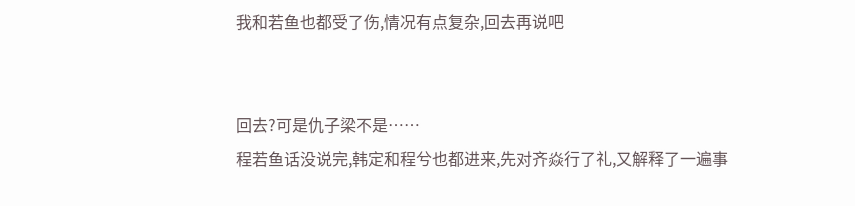我和若鱼也都受了伤,情况有点复杂,回去再说吧


回去?可是仇子梁不是……
程若鱼话没说完,韩定和程兮也都进来,先对齐焱行了礼,又解释了一遍事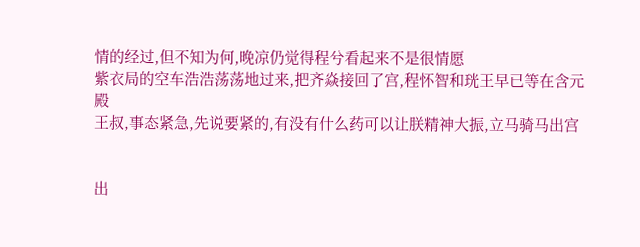情的经过,但不知为何,晚凉仍觉得程兮看起来不是很情愿
紫衣局的空车浩浩荡荡地过来,把齐焱接回了宫,程怀智和珖王早已等在含元殿
王叔,事态紧急,先说要紧的,有没有什么药可以让朕精神大振,立马骑马出宫


出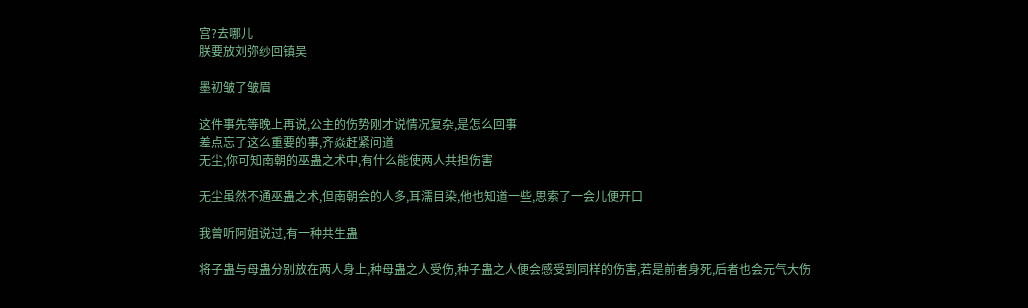宫?去哪儿
朕要放刘弥纱回镇吴

墨初皱了皱眉

这件事先等晚上再说,公主的伤势刚才说情况复杂,是怎么回事
差点忘了这么重要的事,齐焱赶紧问道
无尘,你可知南朝的巫蛊之术中,有什么能使两人共担伤害

无尘虽然不通巫蛊之术,但南朝会的人多,耳濡目染,他也知道一些,思索了一会儿便开口

我曾听阿姐说过,有一种共生蛊

将子蛊与母蛊分别放在两人身上,种母蛊之人受伤,种子蛊之人便会感受到同样的伤害,若是前者身死,后者也会元气大伤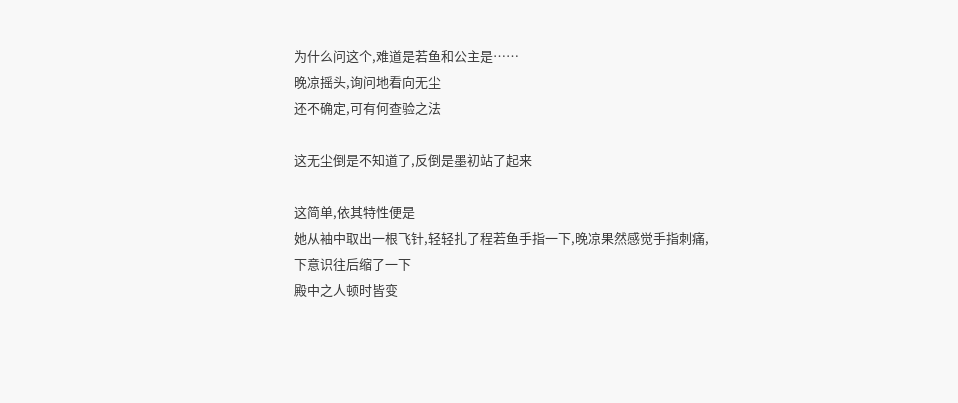为什么问这个,难道是若鱼和公主是……
晚凉摇头,询问地看向无尘
还不确定,可有何查验之法

这无尘倒是不知道了,反倒是墨初站了起来

这简单,依其特性便是
她从袖中取出一根飞针,轻轻扎了程若鱼手指一下,晚凉果然感觉手指刺痛,下意识往后缩了一下
殿中之人顿时皆变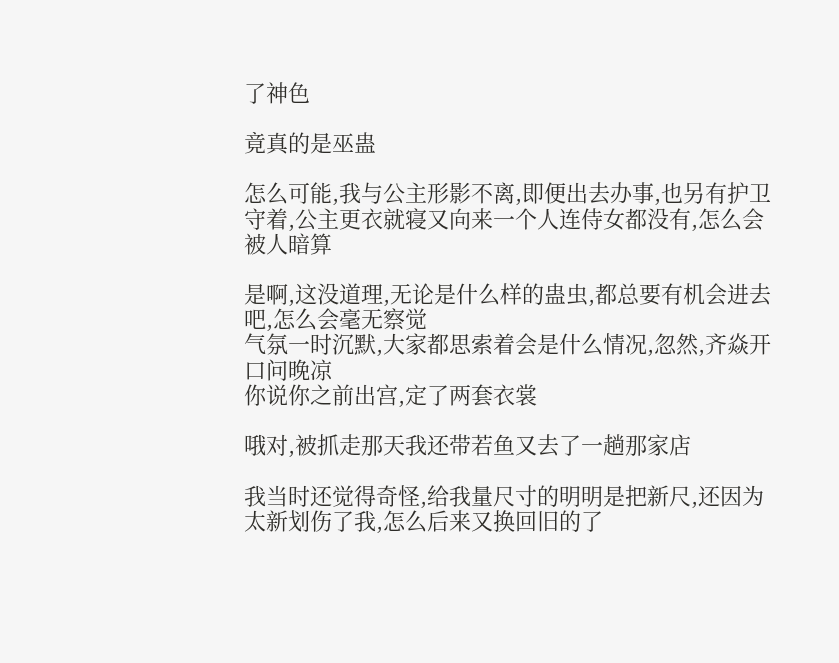了神色

竟真的是巫蛊

怎么可能,我与公主形影不离,即便出去办事,也另有护卫守着,公主更衣就寝又向来一个人连侍女都没有,怎么会被人暗算

是啊,这没道理,无论是什么样的蛊虫,都总要有机会进去吧,怎么会毫无察觉
气氛一时沉默,大家都思索着会是什么情况,忽然,齐焱开口问晚凉
你说你之前出宫,定了两套衣裳

哦对,被抓走那天我还带若鱼又去了一趟那家店

我当时还觉得奇怪,给我量尺寸的明明是把新尺,还因为太新划伤了我,怎么后来又换回旧的了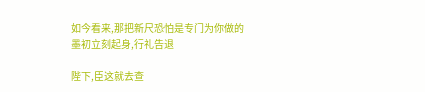如今看来,那把新尺恐怕是专门为你做的
墨初立刻起身,行礼告退

陛下,臣这就去查